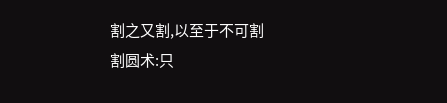割之又割,以至于不可割
割圆术:只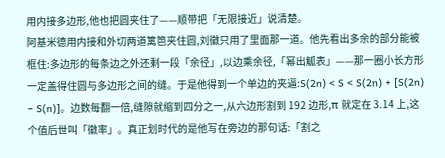用内接多边形,他也把圆夹住了——顺带把「无限接近」说清楚。
阿基米德用内接和外切两道篱笆夹住圆,刘徽只用了里面那一道。他先看出多余的部分能被框住:多边形的每条边之外还剩一段「余径」,以边乘余径,「幂出觚表」——那一圈小长方形一定盖得住圆与多边形之间的缝。于是他得到一个单边的夹逼:S(2n) < S < S(2n) + [S(2n) − S(n)]。边数每翻一倍,缝隙就缩到四分之一,从六边形割到 192 边形,π 就定在 3.14 上,这个值后世叫「徽率」。真正划时代的是他写在旁边的那句话:「割之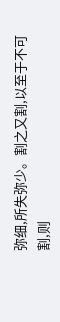弥细,所失弥少。割之又割,以至于不可割,则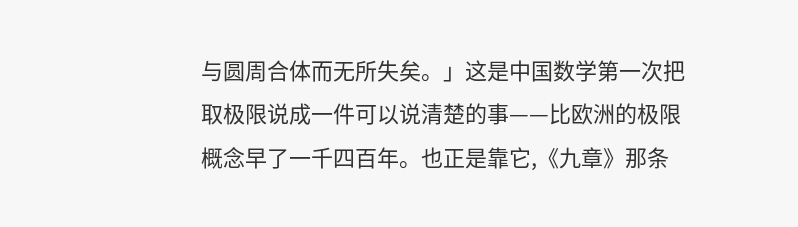与圆周合体而无所失矣。」这是中国数学第一次把取极限说成一件可以说清楚的事——比欧洲的极限概念早了一千四百年。也正是靠它,《九章》那条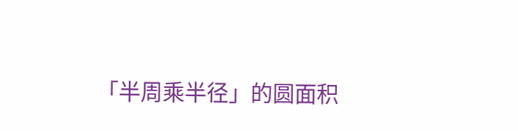「半周乘半径」的圆面积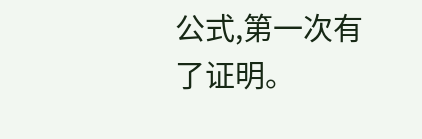公式,第一次有了证明。